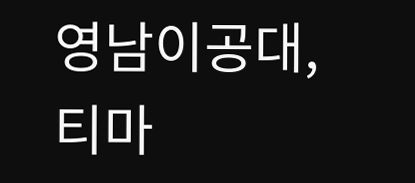영남이공대, 티마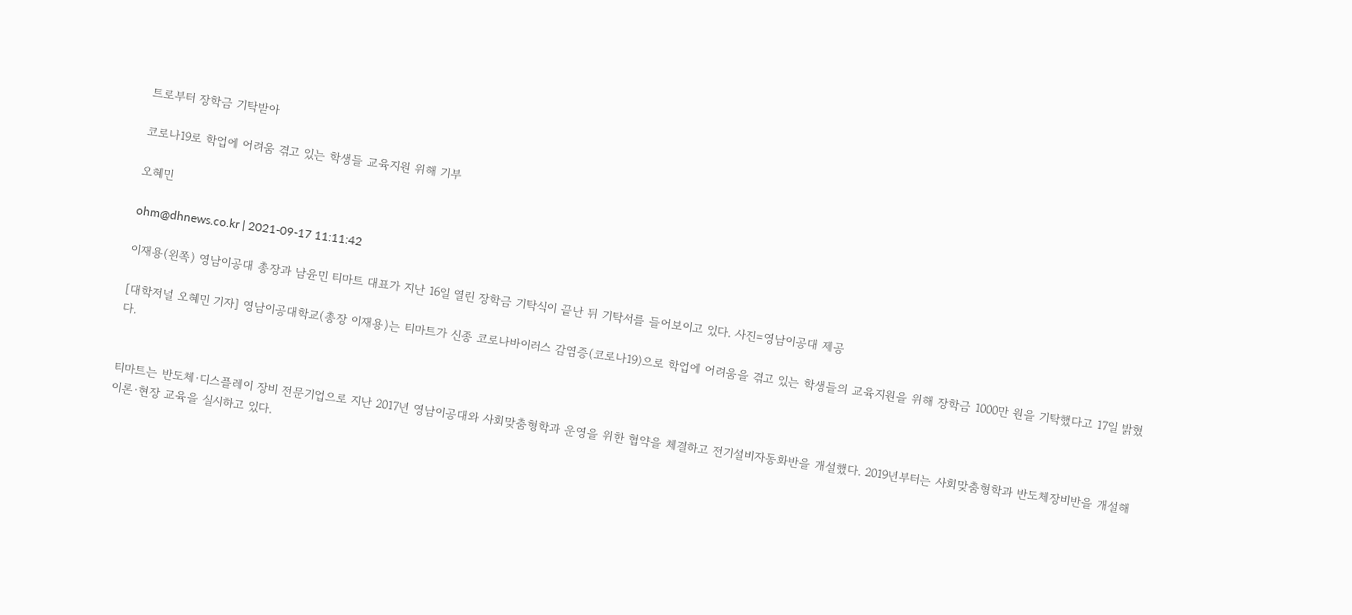트로부터 장학금 기탁받아

코로나19로 학업에 어려움 겪고 있는 학생들 교육지원 위해 기부

오혜민

ohm@dhnews.co.kr | 2021-09-17 11:11:42

이재용(왼쪽) 영남이공대 총장과 남윤민 티마트 대표가 지난 16일 열린 장학금 기탁식이 끝난 뒤 기탁서를 들어보이고 있다. 사진=영남이공대 제공

[대학저널 오혜민 기자] 영남이공대학교(총장 이재용)는 티마트가 신종 코로나바이러스 감염증(코로나19)으로 학업에 어려움을 겪고 있는 학생들의 교육지원을 위해 장학금 1000만 원을 기탁했다고 17일 밝혔다.


티마트는 반도체·디스플레이 장비 전문기업으로 지난 2017년 영남이공대와 사회맞춤형학과 운영을 위한 협약을 체결하고 전기설비자동화반을 개설했다. 2019년부터는 사회맞춤형학과 반도체장비반을 개설해 이론·현장 교육을 실시하고 있다.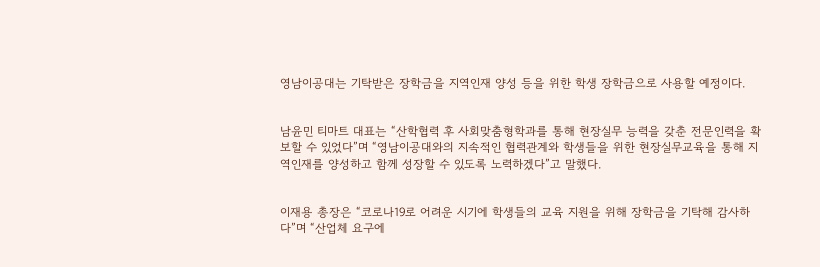영남이공대는 기탁받은 장학금을 지역인재 양성 등을 위한 학생 장학금으로 사용할 예정이다.


남윤민 티마트 대표는 “산학협력 후 사회맞춤형학과를 통해 현장실무 능력을 갖춘 전문인력을 확보할 수 있었다”며 “영남이공대와의 지속적인 협력관계와 학생들을 위한 현장실무교육을 통해 지역인재를 양성하고 함께 성장할 수 있도록 노력하겠다”고 말했다.


이재용 총장은 “코로나19로 어려운 시기에 학생들의 교육 지원을 위해 장학금을 기탁해 감사하다”며 “산업체 요구에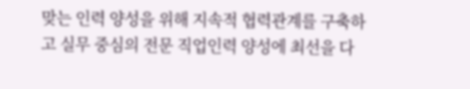맞는 인력 양성을 위해 지속적 협력관계를 구축하고 실무 중심의 전문 직업인력 양성에 최선을 다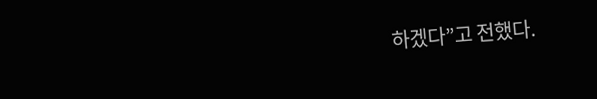하겠다”고 전했다.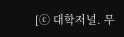[ⓒ 대학저널. 무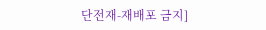단전재-재배포 금지]